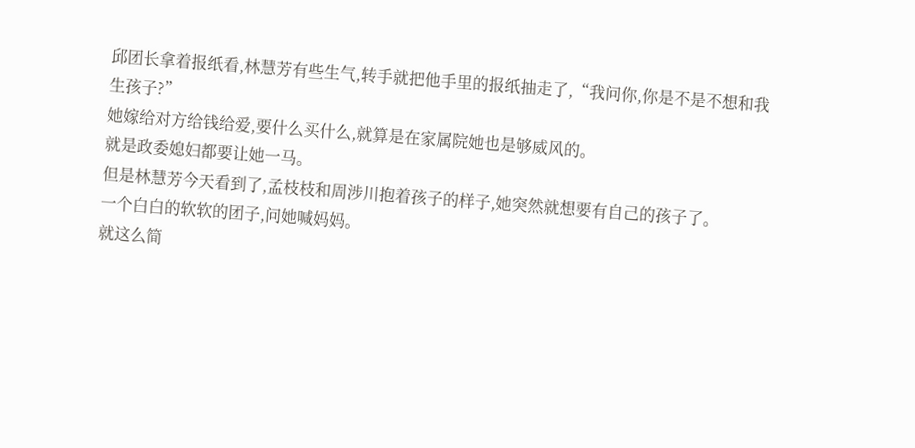邱团长拿着报纸看,林慧芳有些生气,转手就把他手里的报纸抽走了,“我问你,你是不是不想和我生孩子?”
她嫁给对方给钱给爱,要什么买什么,就算是在家属院她也是够威风的。
就是政委媳妇都要让她一马。
但是林慧芳今天看到了,孟枝枝和周涉川抱着孩子的样子,她突然就想要有自己的孩子了。
一个白白的软软的团子,问她喊妈妈。
就这么简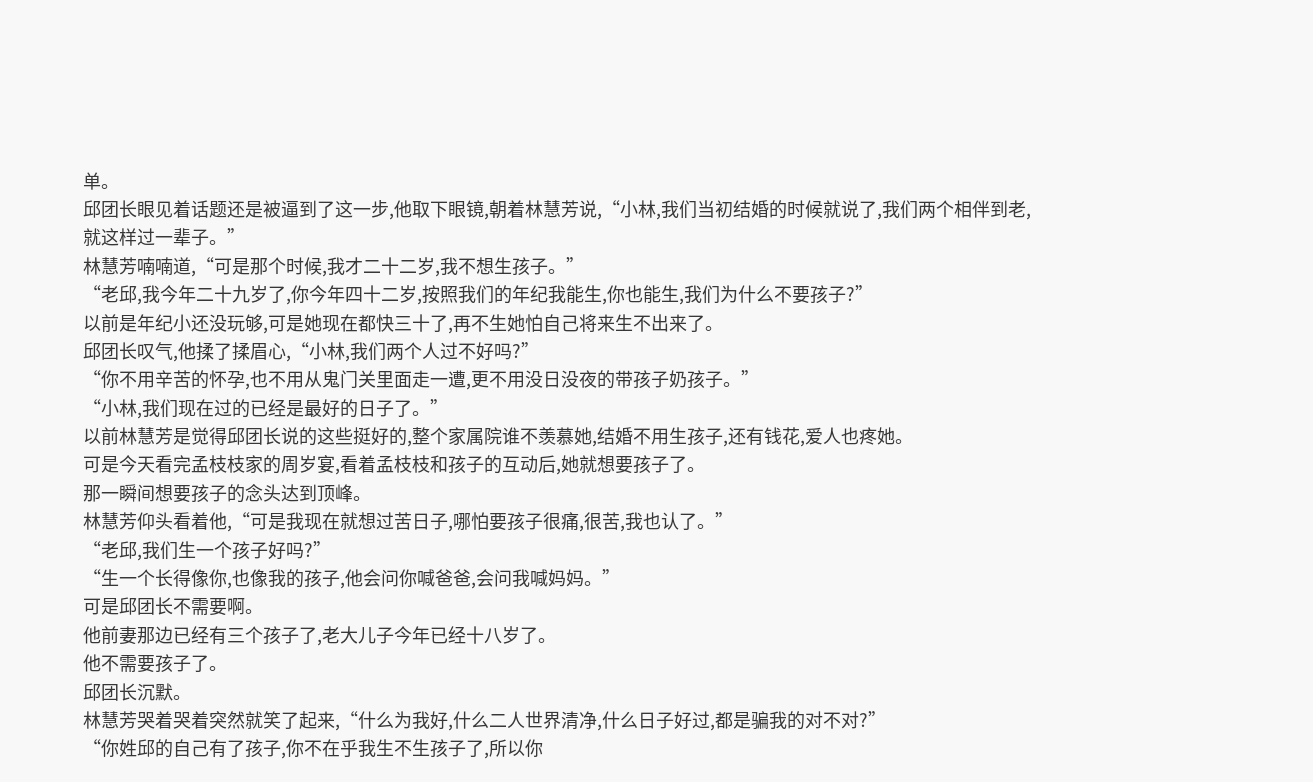单。
邱团长眼见着话题还是被逼到了这一步,他取下眼镜,朝着林慧芳说,“小林,我们当初结婚的时候就说了,我们两个相伴到老,就这样过一辈子。”
林慧芳喃喃道,“可是那个时候,我才二十二岁,我不想生孩子。”
“老邱,我今年二十九岁了,你今年四十二岁,按照我们的年纪我能生,你也能生,我们为什么不要孩子?”
以前是年纪小还没玩够,可是她现在都快三十了,再不生她怕自己将来生不出来了。
邱团长叹气,他揉了揉眉心,“小林,我们两个人过不好吗?”
“你不用辛苦的怀孕,也不用从鬼门关里面走一遭,更不用没日没夜的带孩子奶孩子。”
“小林,我们现在过的已经是最好的日子了。”
以前林慧芳是觉得邱团长说的这些挺好的,整个家属院谁不羡慕她,结婚不用生孩子,还有钱花,爱人也疼她。
可是今天看完孟枝枝家的周岁宴,看着孟枝枝和孩子的互动后,她就想要孩子了。
那一瞬间想要孩子的念头达到顶峰。
林慧芳仰头看着他,“可是我现在就想过苦日子,哪怕要孩子很痛,很苦,我也认了。”
“老邱,我们生一个孩子好吗?”
“生一个长得像你,也像我的孩子,他会问你喊爸爸,会问我喊妈妈。”
可是邱团长不需要啊。
他前妻那边已经有三个孩子了,老大儿子今年已经十八岁了。
他不需要孩子了。
邱团长沉默。
林慧芳哭着哭着突然就笑了起来,“什么为我好,什么二人世界清净,什么日子好过,都是骗我的对不对?”
“你姓邱的自己有了孩子,你不在乎我生不生孩子了,所以你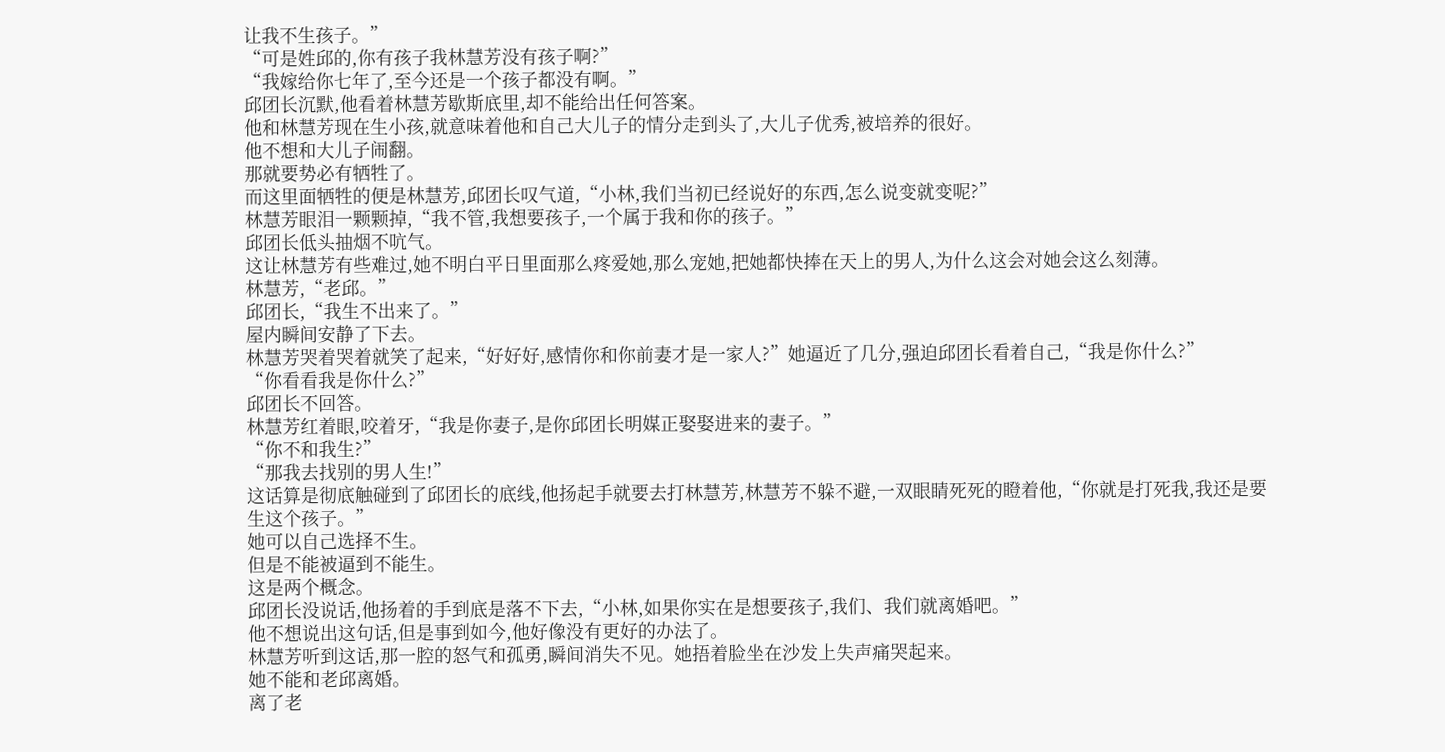让我不生孩子。”
“可是姓邱的,你有孩子我林慧芳没有孩子啊?”
“我嫁给你七年了,至今还是一个孩子都没有啊。”
邱团长沉默,他看着林慧芳歇斯底里,却不能给出任何答案。
他和林慧芳现在生小孩,就意味着他和自己大儿子的情分走到头了,大儿子优秀,被培养的很好。
他不想和大儿子闹翻。
那就要势必有牺牲了。
而这里面牺牲的便是林慧芳,邱团长叹气道,“小林,我们当初已经说好的东西,怎么说变就变呢?”
林慧芳眼泪一颗颗掉,“我不管,我想要孩子,一个属于我和你的孩子。”
邱团长低头抽烟不吭气。
这让林慧芳有些难过,她不明白平日里面那么疼爱她,那么宠她,把她都快捧在天上的男人,为什么这会对她会这么刻薄。
林慧芳,“老邱。”
邱团长,“我生不出来了。”
屋内瞬间安静了下去。
林慧芳哭着哭着就笑了起来,“好好好,感情你和你前妻才是一家人?”她逼近了几分,强迫邱团长看着自己,“我是你什么?”
“你看看我是你什么?”
邱团长不回答。
林慧芳红着眼,咬着牙,“我是你妻子,是你邱团长明媒正娶娶进来的妻子。”
“你不和我生?”
“那我去找别的男人生!”
这话算是彻底触碰到了邱团长的底线,他扬起手就要去打林慧芳,林慧芳不躲不避,一双眼睛死死的瞪着他,“你就是打死我,我还是要生这个孩子。”
她可以自己选择不生。
但是不能被逼到不能生。
这是两个概念。
邱团长没说话,他扬着的手到底是落不下去,“小林,如果你实在是想要孩子,我们、我们就离婚吧。”
他不想说出这句话,但是事到如今,他好像没有更好的办法了。
林慧芳听到这话,那一腔的怒气和孤勇,瞬间消失不见。她捂着脸坐在沙发上失声痛哭起来。
她不能和老邱离婚。
离了老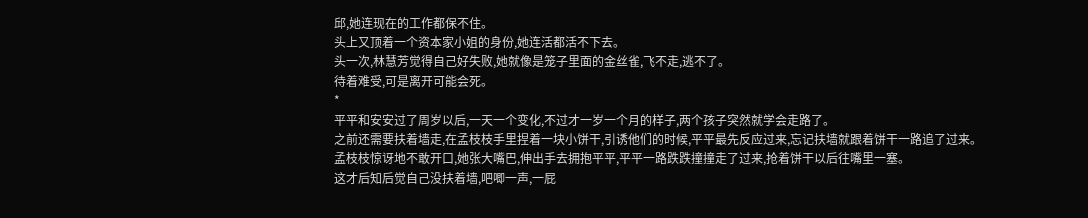邱,她连现在的工作都保不住。
头上又顶着一个资本家小姐的身份,她连活都活不下去。
头一次,林慧芳觉得自己好失败,她就像是笼子里面的金丝雀,飞不走,逃不了。
待着难受,可是离开可能会死。
*
平平和安安过了周岁以后,一天一个变化,不过才一岁一个月的样子,两个孩子突然就学会走路了。
之前还需要扶着墙走,在孟枝枝手里捏着一块小饼干,引诱他们的时候,平平最先反应过来,忘记扶墙就跟着饼干一路追了过来。
孟枝枝惊讶地不敢开口,她张大嘴巴,伸出手去拥抱平平,平平一路跌跌撞撞走了过来,抢着饼干以后往嘴里一塞。
这才后知后觉自己没扶着墙,吧唧一声,一屁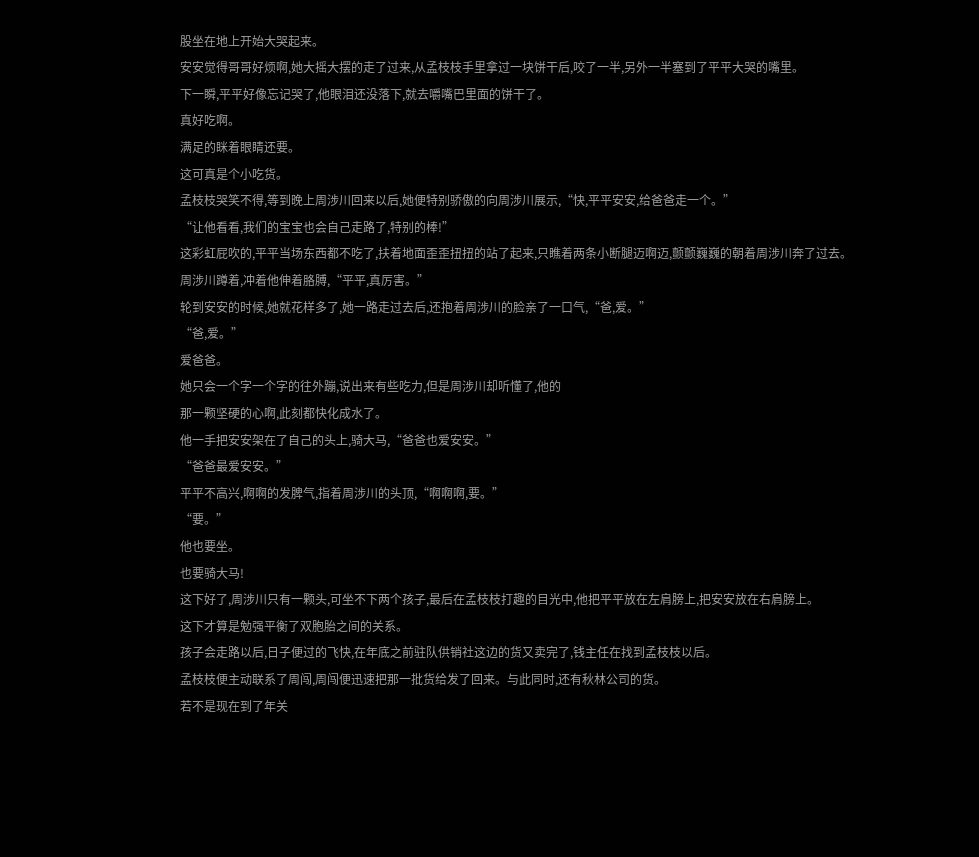股坐在地上开始大哭起来。
安安觉得哥哥好烦啊,她大摇大摆的走了过来,从孟枝枝手里拿过一块饼干后,咬了一半,另外一半塞到了平平大哭的嘴里。
下一瞬,平平好像忘记哭了,他眼泪还没落下,就去嚼嘴巴里面的饼干了。
真好吃啊。
满足的眯着眼睛还要。
这可真是个小吃货。
孟枝枝哭笑不得,等到晚上周涉川回来以后,她便特别骄傲的向周涉川展示,“快,平平安安,给爸爸走一个。”
“让他看看,我们的宝宝也会自己走路了,特别的棒!”
这彩虹屁吹的,平平当场东西都不吃了,扶着地面歪歪扭扭的站了起来,只瞧着两条小断腿迈啊迈,颤颤巍巍的朝着周涉川奔了过去。
周涉川蹲着,冲着他伸着胳膊,“平平,真厉害。”
轮到安安的时候,她就花样多了,她一路走过去后,还抱着周涉川的脸亲了一口气,“爸,爱。”
“爸,爱。”
爱爸爸。
她只会一个字一个字的往外蹦,说出来有些吃力,但是周涉川却听懂了,他的
那一颗坚硬的心啊,此刻都快化成水了。
他一手把安安架在了自己的头上,骑大马,“爸爸也爱安安。”
“爸爸最爱安安。”
平平不高兴,啊啊的发脾气,指着周涉川的头顶,“啊啊啊,要。”
“要。”
他也要坐。
也要骑大马!
这下好了,周涉川只有一颗头,可坐不下两个孩子,最后在孟枝枝打趣的目光中,他把平平放在左肩膀上,把安安放在右肩膀上。
这下才算是勉强平衡了双胞胎之间的关系。
孩子会走路以后,日子便过的飞快,在年底之前驻队供销社这边的货又卖完了,钱主任在找到孟枝枝以后。
孟枝枝便主动联系了周闯,周闯便迅速把那一批货给发了回来。与此同时,还有秋林公司的货。
若不是现在到了年关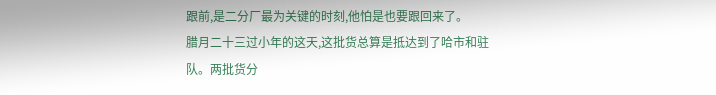跟前,是二分厂最为关键的时刻,他怕是也要跟回来了。
腊月二十三过小年的这天,这批货总算是抵达到了哈市和驻队。两批货分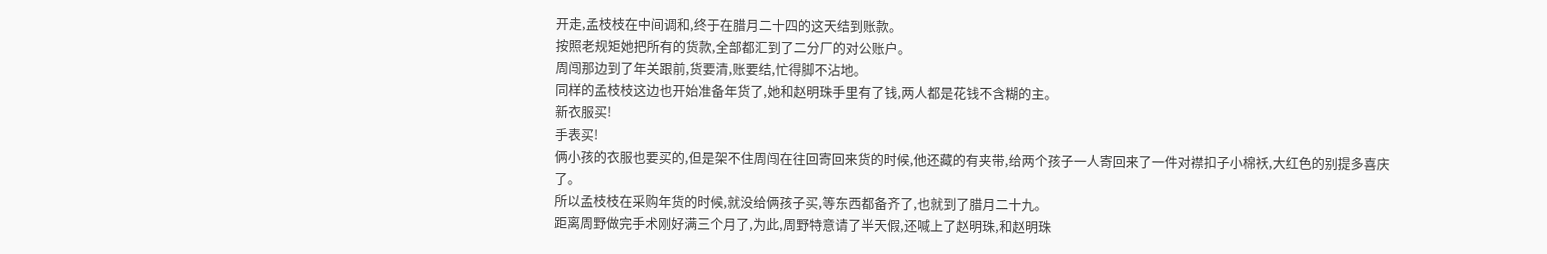开走,孟枝枝在中间调和,终于在腊月二十四的这天结到账款。
按照老规矩她把所有的货款,全部都汇到了二分厂的对公账户。
周闯那边到了年关跟前,货要清,账要结,忙得脚不沾地。
同样的孟枝枝这边也开始准备年货了,她和赵明珠手里有了钱,两人都是花钱不含糊的主。
新衣服买!
手表买!
俩小孩的衣服也要买的,但是架不住周闯在往回寄回来货的时候,他还藏的有夹带,给两个孩子一人寄回来了一件对襟扣子小棉袄,大红色的别提多喜庆了。
所以孟枝枝在采购年货的时候,就没给俩孩子买,等东西都备齐了,也就到了腊月二十九。
距离周野做完手术刚好满三个月了,为此,周野特意请了半天假,还喊上了赵明珠,和赵明珠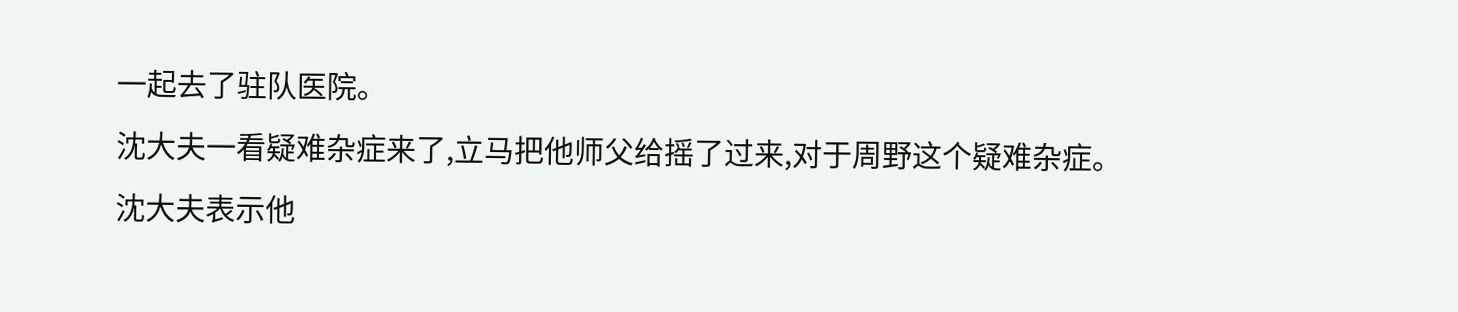一起去了驻队医院。
沈大夫一看疑难杂症来了,立马把他师父给摇了过来,对于周野这个疑难杂症。
沈大夫表示他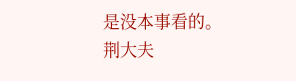是没本事看的。
荆大夫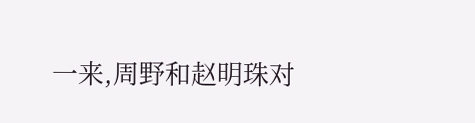一来,周野和赵明珠对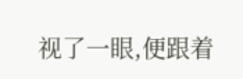视了一眼,便跟着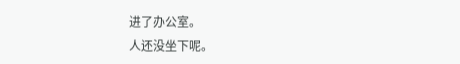进了办公室。
人还没坐下呢。